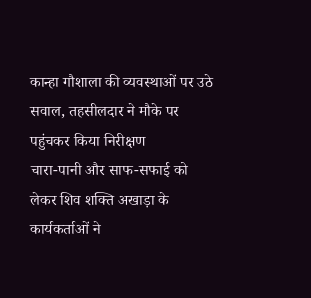कान्हा गौशाला की व्यवस्थाओं पर उठे सवाल, तहसीलदार ने मौके पर पहुंचकर किया निरीक्षण
चारा-पानी और साफ-सफाई को लेकर शिव शक्ति अखाड़ा के कार्यकर्ताओं ने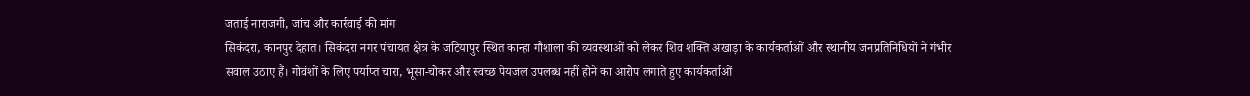जताई नाराजगी, जांच और कार्रवाई की मांग
सिकंदरा, कानपुर देहात। सिकंदरा नगर पंचायत क्षेत्र के जटियापुर स्थित कान्हा गौशाला की व्यवस्थाओं को लेकर शिव शक्ति अखाड़ा के कार्यकर्ताओं और स्थानीय जनप्रतिनिधियों ने गंभीर सवाल उठाए हैं। गोवंशों के लिए पर्याप्त चारा, भूसा-चोकर और स्वच्छ पेयजल उपलब्ध नहीं होने का आरोप लगाते हुए कार्यकर्ताओं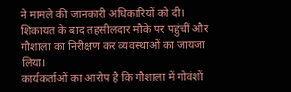ने मामले की जानकारी अधिकारियों को दी। शिकायत के बाद तहसीलदार मौके पर पहुंचीं और गौशाला का निरीक्षण कर व्यवस्थाओं का जायजा लिया।
कार्यकर्ताओं का आरोप है कि गौशाला में गोवंशों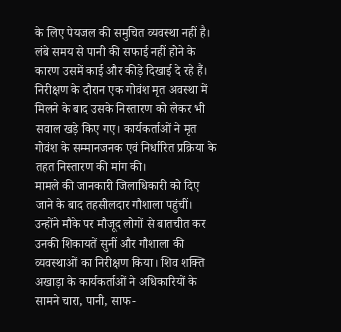के लिए पेयजल की समुचित व्यवस्था नहीं है। लंबे समय से पानी की सफाई नहीं होने के कारण उसमें काई और कीड़े दिखाई दे रहे हैं। निरीक्षण के दौरान एक गोवंश मृत अवस्था में मिलने के बाद उसके निस्तारण को लेकर भी सवाल खड़े किए गए। कार्यकर्ताओं ने मृत गोवंश के सम्मानजनक एवं निर्धारित प्रक्रिया के तहत निस्तारण की मांग की।
मामले की जानकारी जिलाधिकारी को दिए जाने के बाद तहसीलदार गौशाला पहुंचीं। उन्होंने मौके पर मौजूद लोगों से बातचीत कर उनकी शिकायतें सुनीं और गौशाला की व्यवस्थाओं का निरीक्षण किया। शिव शक्ति अखाड़ा के कार्यकर्ताओं ने अधिकारियों के सामने चारा, पानी, साफ-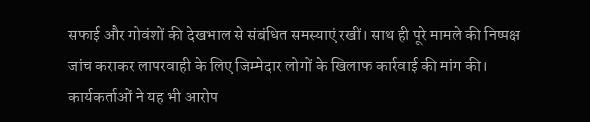सफाई और गोवंशों की देखभाल से संबंधित समस्याएं रखीं। साथ ही पूरे मामले की निष्पक्ष जांच कराकर लापरवाही के लिए जिम्मेदार लोगों के खिलाफ कार्रवाई की मांग की।
कार्यकर्ताओं ने यह भी आरोप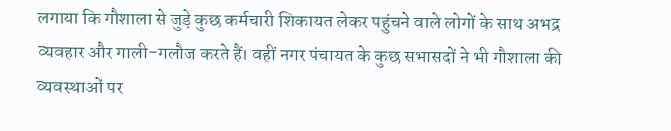लगाया कि गौशाला से जुड़े कुछ कर्मचारी शिकायत लेकर पहुंचने वाले लोगों के साथ अभद्र व्यवहार और गाली-गलौज करते हैं। वहीं नगर पंचायत के कुछ सभासदों ने भी गौशाला की व्यवस्थाओं पर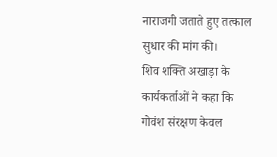नाराजगी जताते हुए तत्काल सुधार की मांग की।
शिव शक्ति अखाड़ा के कार्यकर्ताओं ने कहा कि गोवंश संरक्षण केवल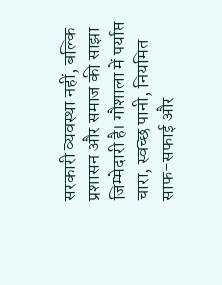सरकारी व्यवस्था नहीं, बल्कि प्रशासन और समाज की साझा जिम्मेदारी है। गौशाला में पर्याप्त चारा, स्वच्छ पानी, नियमित साफ-सफाई और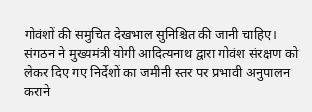गोवंशों की समुचित देखभाल सुनिश्चित की जानी चाहिए। संगठन ने मुख्यमंत्री योगी आदित्यनाथ द्वारा गोवंश संरक्षण को लेकर दिए गए निर्देशों का जमीनी स्तर पर प्रभावी अनुपालन कराने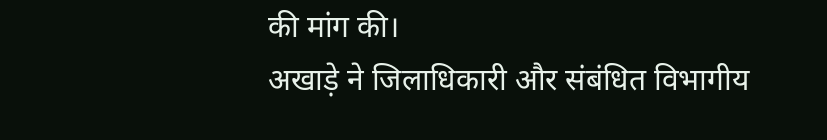की मांग की।
अखाड़े ने जिलाधिकारी और संबंधित विभागीय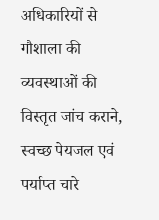अधिकारियों से गौशाला की व्यवस्थाओं की विस्तृत जांच कराने, स्वच्छ पेयजल एवं पर्याप्त चारे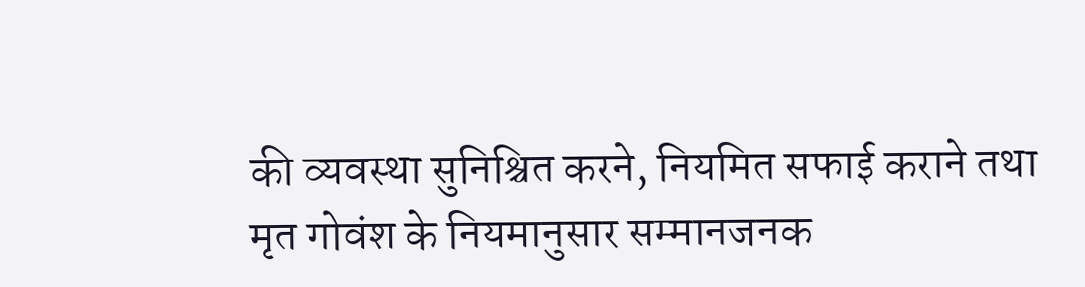की व्यवस्था सुनिश्चित करने, नियमित सफाई कराने तथा मृत गोवंश के नियमानुसार सम्मानजनक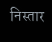निस्तार